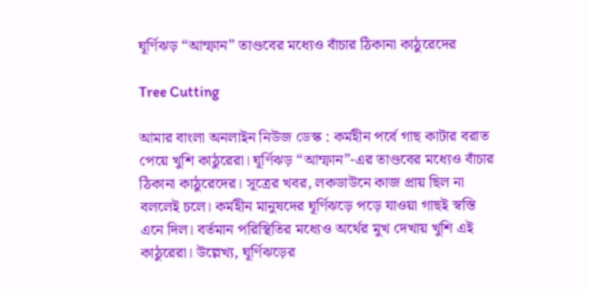ঘূর্ণিঝড় “আম্ফান” তাণ্ডবের মধ্যেও বাঁচার ঠিকানা কাঠুরেদের

Tree Cutting

আমার বাংলা অনলাইন নিউজ ডেস্ক : কর্মহীন পর্বে গাছ কাটার বরাত পেয়ে খুশি কাঠুরেরা। ঘূর্ণিঝড় “আম্ফান”-এর তাণ্ডবের মধ্যেও বাঁচার ঠিকানা কাঠুরেদের। সূত্রের খবর, লকডাউনে কাজ প্রায় ছিল না বললেই চলে। কর্মহীন মানুষদের ঘূর্ণিঝড়ে পড়ে যাওয়া গাছই স্বস্তি এনে দিল। বর্তমান পরিস্থিতির মধ্যেও অর্থের মুখ দেখায় খুশি এই কাঠুরেরা। উল্লেখ্য, ঘূর্ণিঝড়ের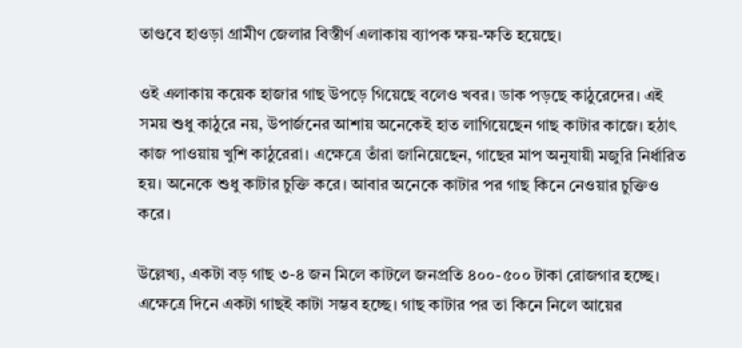তাণ্ডবে হাওড়া গ্রামীণ জেলার বিস্তীর্ণ এলাকায় ব্যাপক ক্ষয়-ক্ষতি হয়েছে।

ওই এলাকায় কয়েক হাজার গাছ উপড়ে গিয়েছে বলেও খবর। ডাক পড়ছে কাঠুরেদের। এই সময় শুধু কাঠুরে নয়, উপার্জনের আশায় অনেকেই হাত লাগিয়েছেন গাছ কাটার কাজে। হঠাৎ কাজ পাওয়ায় খুশি কাঠুরেরা। এক্ষেত্রে তাঁরা জানিয়েছেন, গাছের মাপ অনুযায়ী মজুরি নির্ধারিত হয়। অনেকে শুধু কাটার চুক্তি করে। আবার অনেকে কাটার পর গাছ কিনে নেওয়ার চুক্তিও করে।

উল্লেখ্য, একটা বড় গাছ ৩-৪ জন মিলে কাটলে জনপ্রতি ৪০০-৫০০ টাকা রোজগার হচ্ছে। এক্ষেত্রে দিনে একটা গাছই কাটা সম্ভব হচ্ছে। গাছ কাটার পর তা কিনে নিলে আয়ের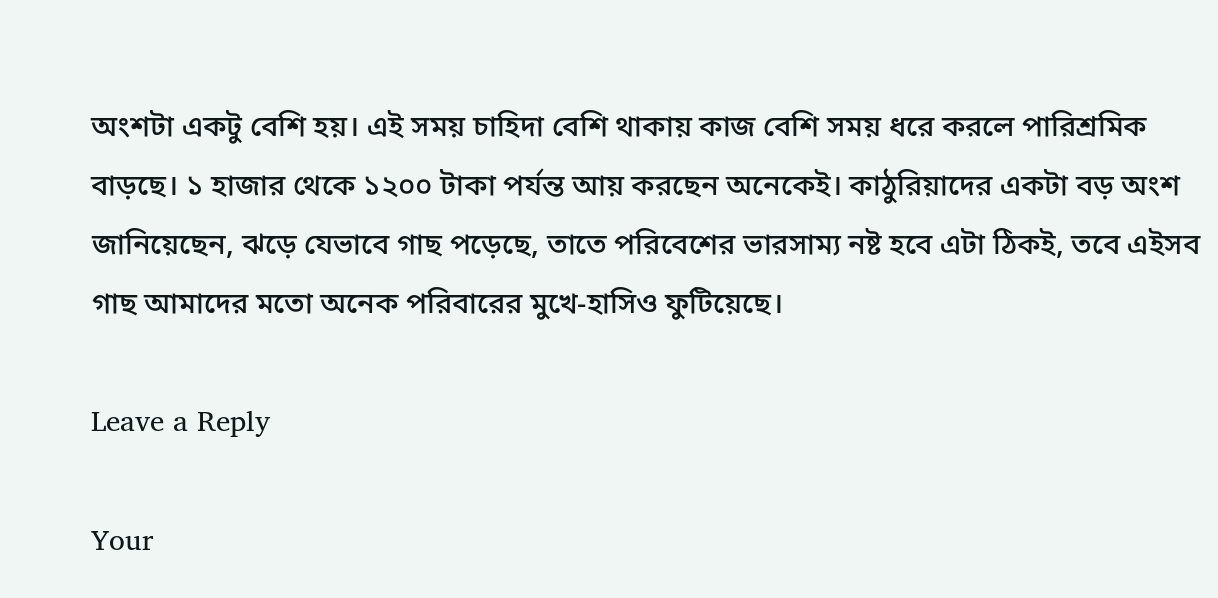অংশটা একটু বেশি হয়। এই সময় চাহিদা বেশি থাকায় কাজ বেশি সময় ধরে করলে পারিশ্রমিক বাড়ছে। ১ হাজার থেকে ১২০০ টাকা পর্যন্ত আয় করছেন অনেকেই। কাঠুরিয়াদের একটা বড় অংশ জানিয়েছেন, ঝড়ে যেভাবে গাছ পড়েছে, তাতে পরিবেশের ভারসাম্য নষ্ট হবে এটা ঠিকই, তবে এইসব গাছ আমাদের মতো অনেক পরিবারের মুখে-হাসিও ফুটিয়েছে।

Leave a Reply

Your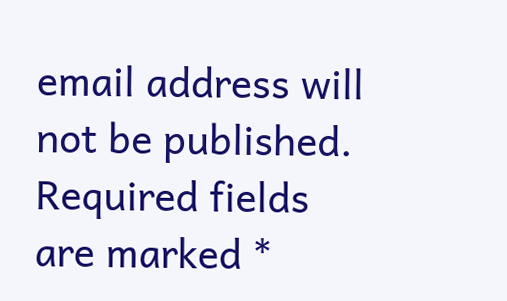email address will not be published. Required fields are marked *